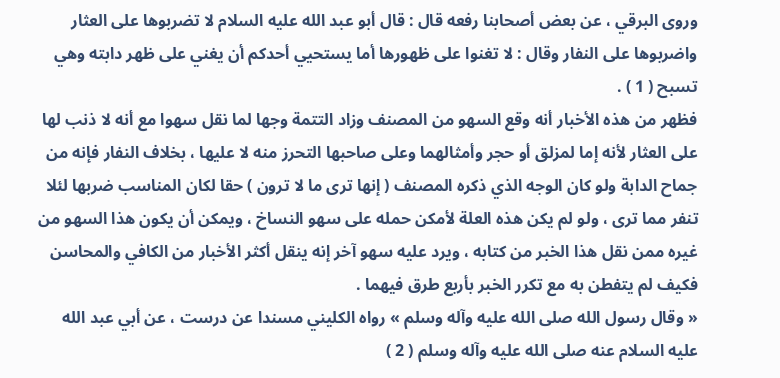وروى البرقي ، عن بعض أصحابنا رفعه قال : قال أبو عبد الله عليه السلام لا تضربوها على العثار واضربوها على النفار وقال : لا تغنوا على ظهورها أما يستحيي أحدكم أن يغني على ظهر دابته وهي تسبح ( 1 ) .
فظهر من هذه الأخبار أنه وقع السهو من المصنف وزاد التتمة وجها لما نقل سهوا مع أنه لا ذنب لها على العثار لأنه إما لمزلق أو حجر وأمثالهما وعلى صاحبها التحرز منه لا عليها ، بخلاف النفار فإنه من جماح الدابة ولو كان الوجه الذي ذكره المصنف ( إنها ترى ما لا ترون ) حقا لكان المناسب ضربها لئلا تنفر مما ترى ، ولو لم يكن هذه العلة لأمكن حمله على سهو النساخ ، ويمكن أن يكون هذا السهو من غيره ممن نقل هذا الخبر من كتابه ، ويرد عليه سهو آخر إنه ينقل أكثر الأخبار من الكافي والمحاسن فكيف لم يتفطن به مع تكرر الخبر بأربع طرق فيهما .
« وقال رسول الله صلى الله عليه وآله وسلم » رواه الكليني مسندا عن درست ، عن أبي عبد الله عليه السلام عنه صلى الله عليه وآله وسلم ( 2 )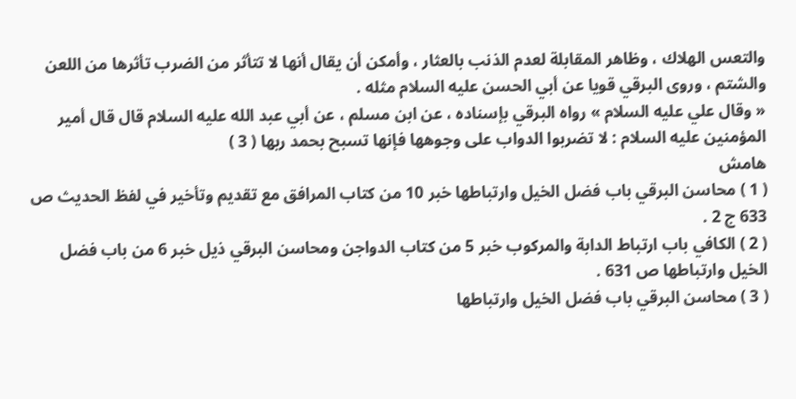والتعس الهلاك ، وظاهر المقابلة لعدم الذنب بالعثار ، وأمكن أن يقال أنها لا تتأثر من الضرب تأثرها من اللعن والشتم ، وروى البرقي قويا عن أبي الحسن عليه السلام مثله .
« وقال علي عليه السلام » رواه البرقي بإسناده ، عن ابن مسلم ، عن أبي عبد الله عليه السلام قال قال أمير المؤمنين عليه السلام : لا تضربوا الدواب على وجوهها فإنها تسبح بحمد ربها ( 3 )
هامش
( 1 ) محاسن البرقي باب فضل الخيل وارتباطها خبر 10 من كتاب المرافق مع تقديم وتأخير في لفظ الحديث ص 633 ج 2 .
( 2 ) الكافي باب ارتباط الدابة والمركوب خبر 5 من كتاب الدواجن ومحاسن البرقي ذيل خبر 6 من باب فضل الخيل وارتباطها ص 631 .
( 3 ) محاسن البرقي باب فضل الخيل وارتباطها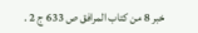خبر 8 من كتاب المرافق ص 633 ج 2 .